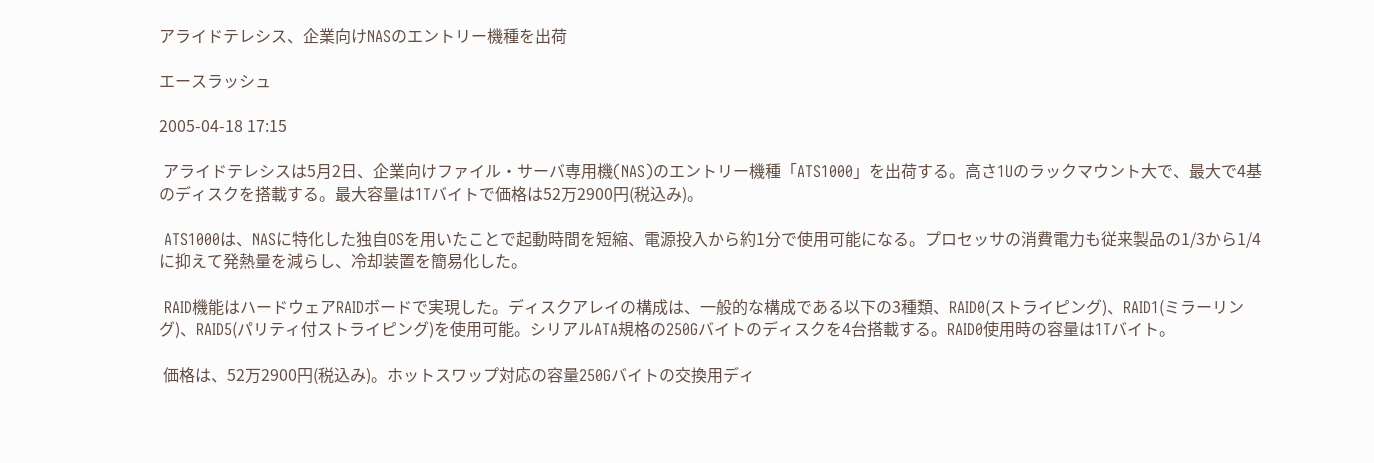アライドテレシス、企業向けNASのエントリー機種を出荷

エースラッシュ

2005-04-18 17:15

 アライドテレシスは5月2日、企業向けファイル・サーバ専用機(NAS)のエントリー機種「ATS1000」を出荷する。高さ1Uのラックマウント大で、最大で4基のディスクを搭載する。最大容量は1Tバイトで価格は52万2900円(税込み)。

 ATS1000は、NASに特化した独自OSを用いたことで起動時間を短縮、電源投入から約1分で使用可能になる。プロセッサの消費電力も従来製品の1/3から1/4に抑えて発熱量を減らし、冷却装置を簡易化した。

 RAID機能はハードウェアRAIDボードで実現した。ディスクアレイの構成は、一般的な構成である以下の3種類、RAID0(ストライピング)、RAID1(ミラーリング)、RAID5(パリティ付ストライピング)を使用可能。シリアルATA規格の250Gバイトのディスクを4台搭載する。RAID0使用時の容量は1Tバイト。

 価格は、52万2900円(税込み)。ホットスワップ対応の容量250Gバイトの交換用ディ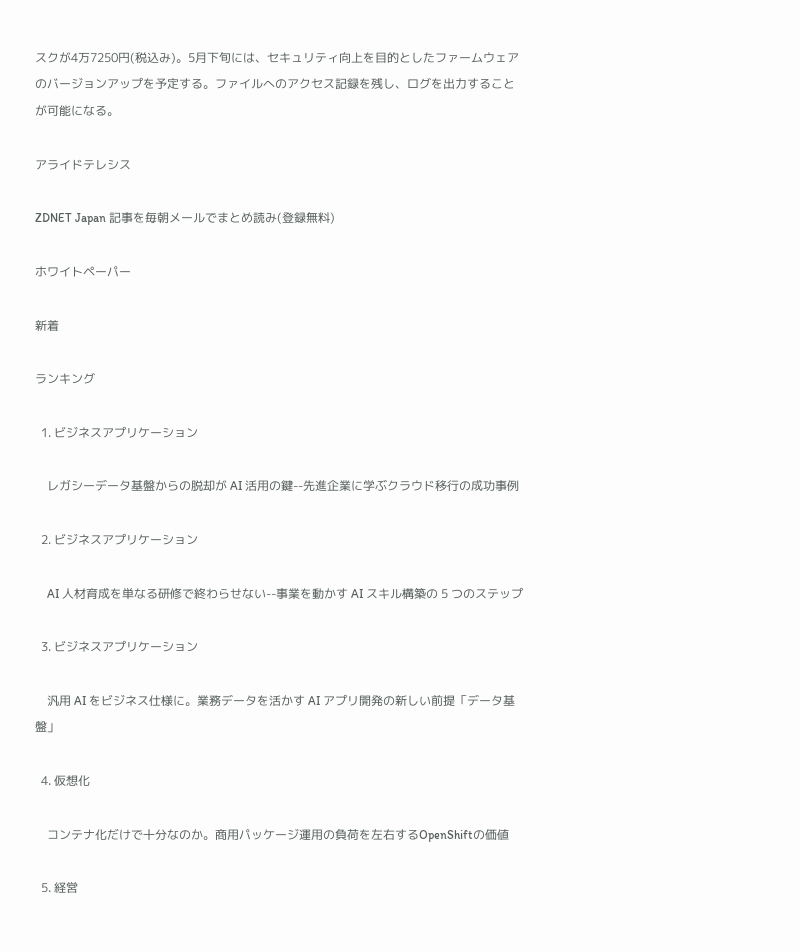スクが4万7250円(税込み)。5月下旬には、セキュリティ向上を目的としたファームウェアのバージョンアップを予定する。ファイルへのアクセス記録を残し、ログを出力することが可能になる。

アライドテレシス

ZDNET Japan 記事を毎朝メールでまとめ読み(登録無料)

ホワイトペーパー

新着

ランキング

  1. ビジネスアプリケーション

    レガシーデータ基盤からの脱却が AI 活用の鍵--先進企業に学ぶクラウド移行の成功事例

  2. ビジネスアプリケーション

    AI 人材育成を単なる研修で終わらせない--事業を動かす AI スキル構築の 5 つのステップ

  3. ビジネスアプリケーション

    汎用 AI をビジネス仕様に。業務データを活かす AI アプリ開発の新しい前提「データ基盤」

  4. 仮想化

    コンテナ化だけで十分なのか。商用パッケージ運用の負荷を左右するOpenShiftの価値

  5. 経営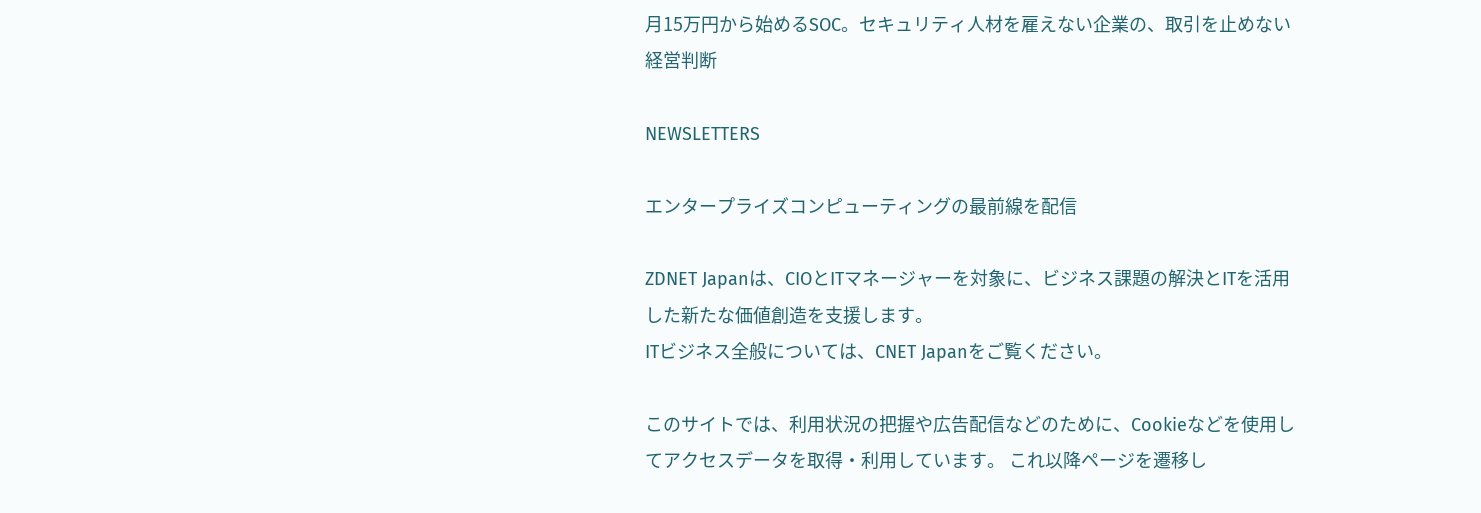月15万円から始めるSOC。セキュリティ人材を雇えない企業の、取引を止めない経営判断

NEWSLETTERS

エンタープライズコンピューティングの最前線を配信

ZDNET Japanは、CIOとITマネージャーを対象に、ビジネス課題の解決とITを活用した新たな価値創造を支援します。
ITビジネス全般については、CNET Japanをご覧ください。

このサイトでは、利用状況の把握や広告配信などのために、Cookieなどを使用してアクセスデータを取得・利用しています。 これ以降ページを遷移し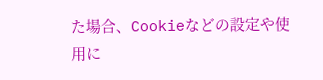た場合、Cookieなどの設定や使用に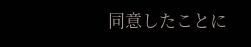同意したことに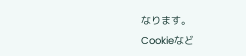なります。
Cookieなど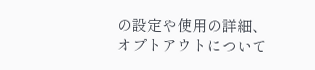の設定や使用の詳細、オプトアウトについて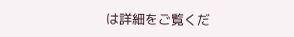は詳細をご覧くだ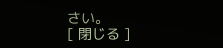さい。
[ 閉じる ]